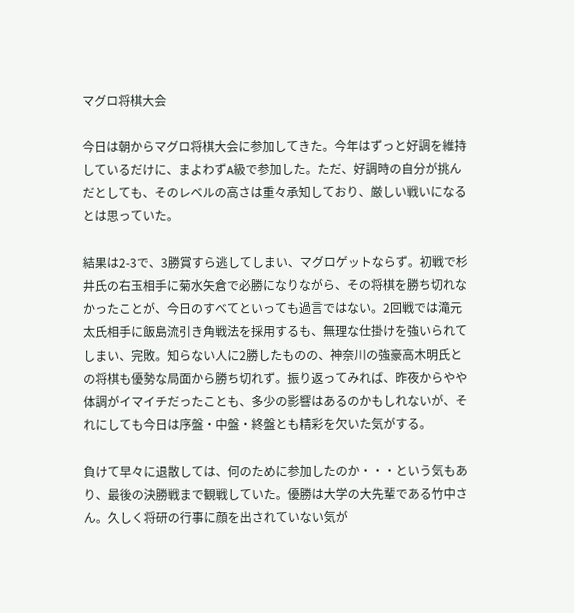マグロ将棋大会

今日は朝からマグロ将棋大会に参加してきた。今年はずっと好調を維持しているだけに、まよわずA級で参加した。ただ、好調時の自分が挑んだとしても、そのレベルの高さは重々承知しており、厳しい戦いになるとは思っていた。

結果は2-3で、3勝賞すら逃してしまい、マグロゲットならず。初戦で杉井氏の右玉相手に菊水矢倉で必勝になりながら、その将棋を勝ち切れなかったことが、今日のすべてといっても過言ではない。2回戦では滝元太氏相手に飯島流引き角戦法を採用するも、無理な仕掛けを強いられてしまい、完敗。知らない人に2勝したものの、神奈川の強豪高木明氏との将棋も優勢な局面から勝ち切れず。振り返ってみれば、昨夜からやや体調がイマイチだったことも、多少の影響はあるのかもしれないが、それにしても今日は序盤・中盤・終盤とも精彩を欠いた気がする。

負けて早々に退散しては、何のために参加したのか・・・という気もあり、最後の決勝戦まで観戦していた。優勝は大学の大先輩である竹中さん。久しく将研の行事に顔を出されていない気が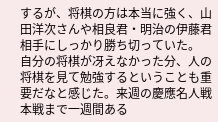するが、将棋の方は本当に強く、山田洋次さんや相良君・明治の伊藤君相手にしっかり勝ち切っていた。
自分の将棋が冴えなかった分、人の将棋を見て勉強するということも重要だなと感じた。来週の慶應名人戦本戦まで一週間ある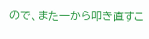ので、また一から叩き直すこ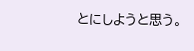とにしようと思う。